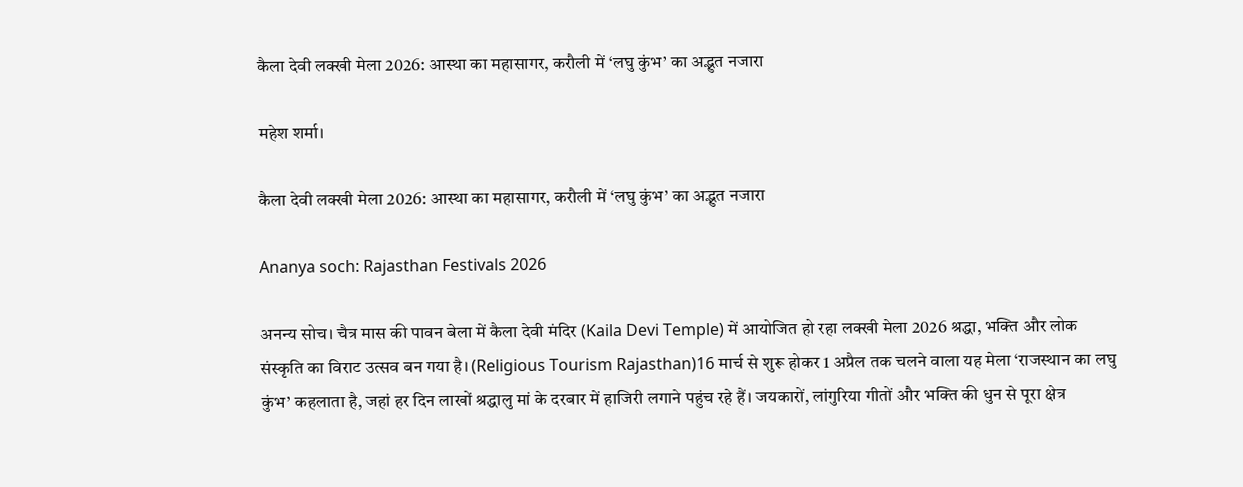कैला देवी लक्खी मेला 2026: आस्था का महासागर, करौली में ‘लघु कुंभ’ का अद्भुत नजारा

महेश शर्मा।

कैला देवी लक्खी मेला 2026: आस्था का महासागर, करौली में ‘लघु कुंभ’ का अद्भुत नजारा

Ananya soch: Rajasthan Festivals 2026

अनन्य सोच। चैत्र मास की पावन बेला में कैला देवी मंदिर (Kaila Devi Temple) में आयोजित हो रहा लक्खी मेला 2026 श्रद्धा, भक्ति और लोक संस्कृति का विराट उत्सव बन गया है। (Religious Tourism Rajasthan)16 मार्च से शुरू होकर 1 अप्रैल तक चलने वाला यह मेला ‘राजस्थान का लघु कुंभ’ कहलाता है, जहां हर दिन लाखों श्रद्धालु मां के दरबार में हाजिरी लगाने पहुंच रहे हैं। जयकारों, लांगुरिया गीतों और भक्ति की धुन से पूरा क्षेत्र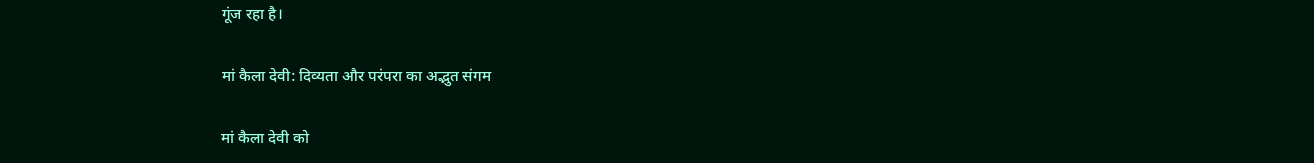गूंज रहा है।

मां कैला देवी: दिव्यता और परंपरा का अद्भुत संगम

मां कैला देवी को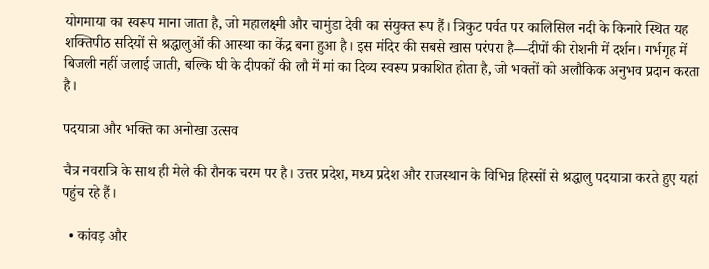योगमाया का स्वरूप माना जाता है, जो महालक्ष्मी और चामुंडा देवी का संयुक्त रूप हैं। त्रिकुट पर्वत पर कालिसिल नदी के किनारे स्थित यह शक्तिपीठ सदियों से श्रद्धालुओं की आस्था का केंद्र बना हुआ है। इस मंदिर की सबसे खास परंपरा है—दीपों की रोशनी में दर्शन। गर्भगृह में बिजली नहीं जलाई जाती, बल्कि घी के दीपकों की लौ में मां का दिव्य स्वरूप प्रकाशित होता है, जो भक्तों को अलौकिक अनुभव प्रदान करता है।

पदयात्रा और भक्ति का अनोखा उत्सव

चैत्र नवरात्रि के साथ ही मेले की रौनक चरम पर है। उत्तर प्रदेश, मध्य प्रदेश और राजस्थान के विभिन्न हिस्सों से श्रद्धालु पदयात्रा करते हुए यहां पहुंच रहे हैं।

  • कांवड़ और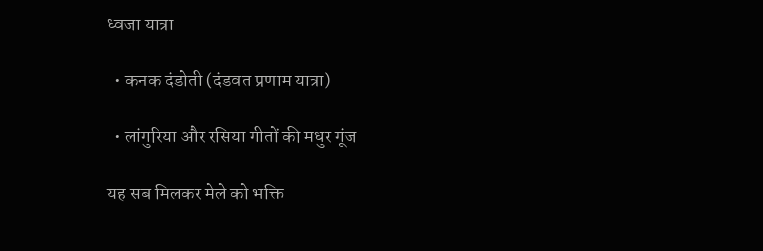ध्वजा यात्रा

  • कनक दंडोती (दंडवत प्रणाम यात्रा)

  • लांगुरिया और रसिया गीतों की मधुर गूंज

यह सब मिलकर मेले को भक्ति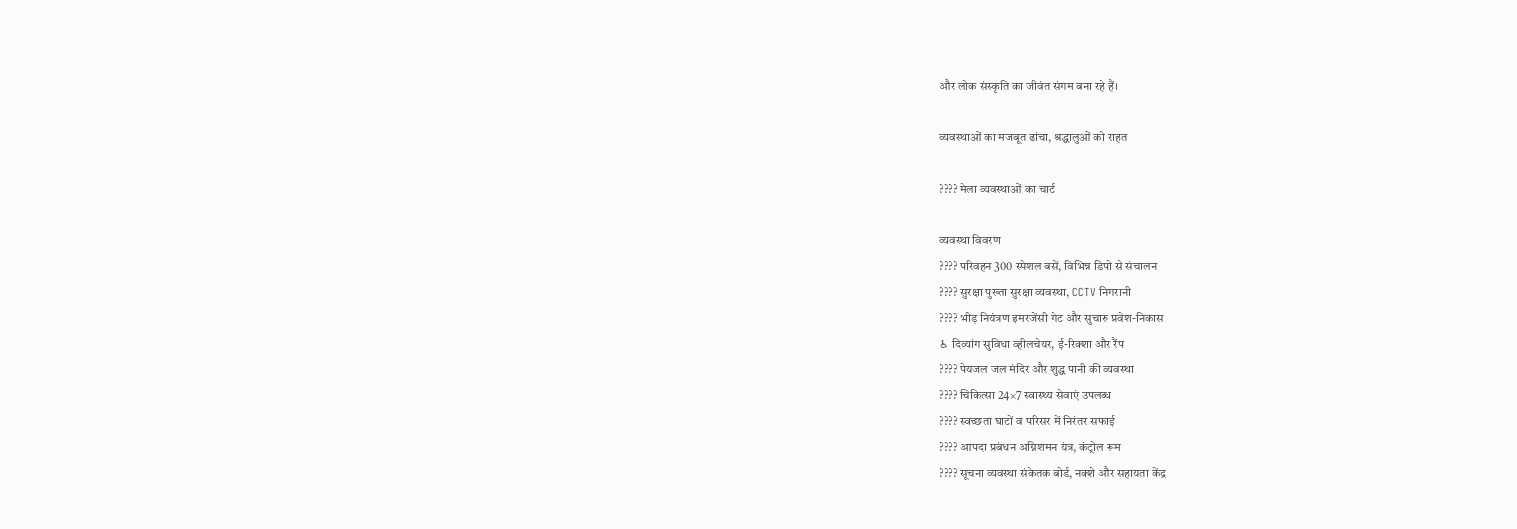और लोक संस्कृति का जीवंत संगम बना रहे हैं।

व्यवस्थाओं का मजबूत ढांचा, श्रद्धालुओं को राहत

???? मेला व्यवस्थाओं का चार्ट

व्यवस्था विवरण
???? परिवहन 300 स्पेशल बसें, विभिन्न डिपो से संचालन
???? सुरक्षा पुख्ता सुरक्षा व्यवस्था, CCTV निगरानी
???? भीड़ नियंत्रण इमरजेंसी गेट और सुचारु प्रवेश-निकास
♿ दिव्यांग सुविधा व्हीलचेयर, ई-रिक्शा और रैंप
???? पेयजल जल मंदिर और शुद्ध पानी की व्यवस्था
???? चिकित्सा 24×7 स्वास्थ्य सेवाएं उपलब्ध
???? स्वच्छता घाटों व परिसर में निरंतर सफाई
???? आपदा प्रबंधन अग्निशमन यंत्र, कंट्रोल रूम
???? सूचना व्यवस्था संकेतक बोर्ड, नक्शे और सहायता केंद्र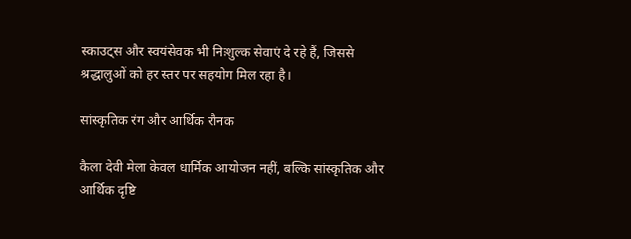स्काउट्स और स्वयंसेवक भी निःशुल्क सेवाएं दे रहे हैं, जिससे श्रद्धालुओं को हर स्तर पर सहयोग मिल रहा है।

सांस्कृतिक रंग और आर्थिक रौनक

कैला देवी मेला केवल धार्मिक आयोजन नहीं, बल्कि सांस्कृतिक और आर्थिक दृष्टि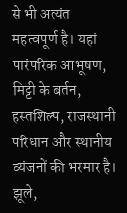से भी अत्यंत महत्वपूर्ण है। यहां पारंपरिक आभूषण, मिट्टी के बर्तन, हस्तशिल्प, राजस्थानी परिधान और स्थानीय व्यंजनों की भरमार है। झूले,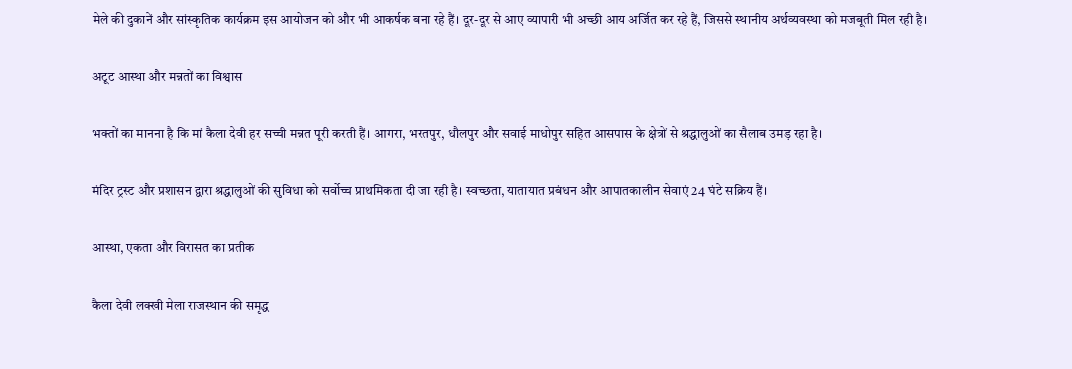मेले की दुकानें और सांस्कृतिक कार्यक्रम इस आयोजन को और भी आकर्षक बना रहे हैं। दूर-दूर से आए व्यापारी भी अच्छी आय अर्जित कर रहे हैं, जिससे स्थानीय अर्थव्यवस्था को मजबूती मिल रही है।

अटूट आस्था और मन्नतों का विश्वास

भक्तों का मानना है कि मां कैला देवी हर सच्ची मन्नत पूरी करती हैं। आगरा, भरतपुर, धौलपुर और सवाई माधोपुर सहित आसपास के क्षेत्रों से श्रद्धालुओं का सैलाब उमड़ रहा है।

मंदिर ट्रस्ट और प्रशासन द्वारा श्रद्धालुओं की सुविधा को सर्वोच्च प्राथमिकता दी जा रही है। स्वच्छता, यातायात प्रबंधन और आपातकालीन सेवाएं 24 घंटे सक्रिय हैं।

आस्था, एकता और विरासत का प्रतीक

कैला देवी लक्खी मेला राजस्थान की समृद्ध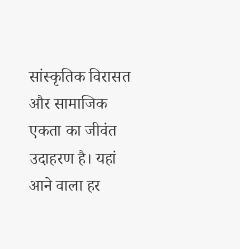सांस्कृतिक विरासत और सामाजिक एकता का जीवंत उदाहरण है। यहां आने वाला हर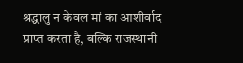श्रद्धालु न केवल मां का आशीर्वाद प्राप्त करता है, बल्कि राजस्थानी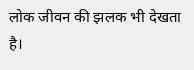लोक जीवन की झलक भी देखता है।